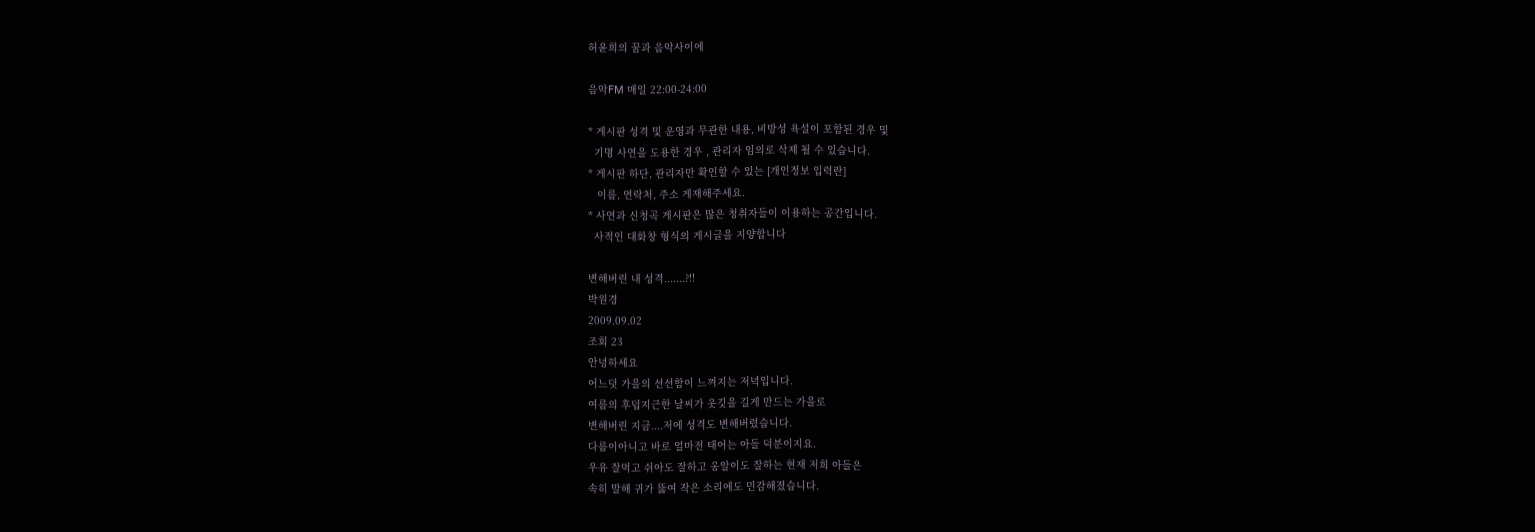허윤희의 꿈과 음악사이에

음악FM 매일 22:00-24:00

* 게시판 성격 및 운영과 무관한 내용, 비방성 욕설이 포함된 경우 및
  기명 사연을 도용한 경우 , 관리자 임의로 삭제 될 수 있습니다.
* 게시판 하단, 관리자만 확인할 수 있는 [개인정보 입력란]
   이름, 연락처, 주소 게재해주세요.
* 사연과 신청곡 게시판은 많은 청취자들이 이용하는 공간입니다.
  사적인 대화창 형식의 게시글을 지양합니다

변해버린 내 성격.......?!!
박원경
2009.09.02
조회 23
안녕하세요
어느덧 가을의 선선함이 느껴지는 저녁입니다.
여름의 후덥지근한 날씨가 옷깃을 길게 만드는 가을로
변해버린 지금....저에 성격도 변해버렸습니다.
다름이아니고 바로 얼마전 태어는 아들 덕분이지요.
우유 잘먹고 쉬아도 잘하고 옹알이도 잘하는 현재 저희 아들은
속히 말해 귀가 뚫여 작은 소리에도 민감해졌습니다.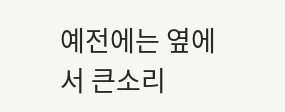예전에는 옆에서 큰소리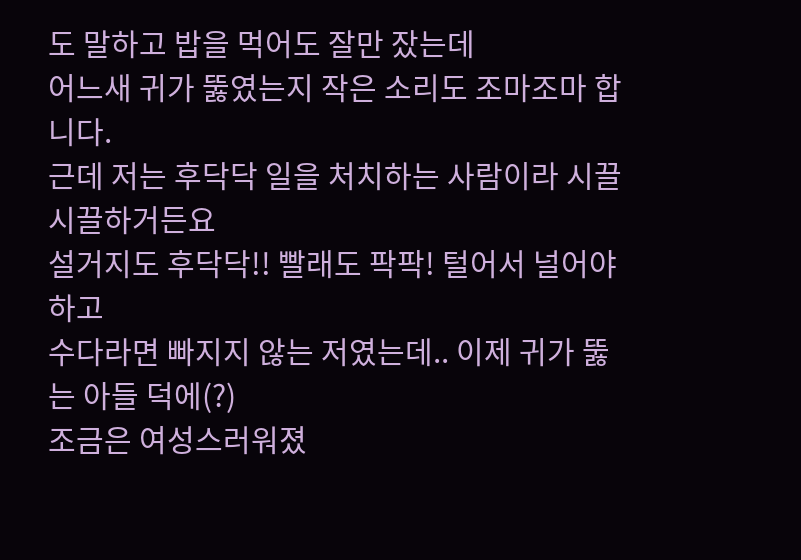도 말하고 밥을 먹어도 잘만 잤는데
어느새 귀가 뚫였는지 작은 소리도 조마조마 합니다.
근데 저는 후닥닥 일을 처치하는 사람이라 시끌시끌하거든요
설거지도 후닥닥!! 빨래도 팍팍! 털어서 널어야하고
수다라면 빠지지 않는 저였는데.. 이제 귀가 뚫는 아들 덕에(?)
조금은 여성스러워졌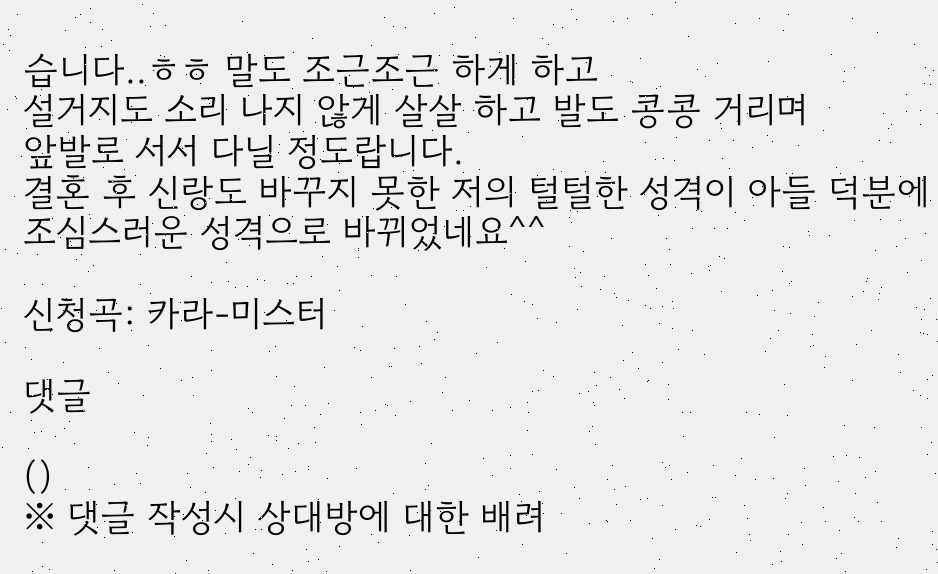습니다..ㅎㅎ 말도 조근조근 하게 하고
설거지도 소리 나지 않게 살살 하고 발도 콩콩 거리며
앞발로 서서 다닐 정도랍니다.
결혼 후 신랑도 바꾸지 못한 저의 털털한 성격이 아들 덕분에
조심스러운 성격으로 바뀌었네요^^

신청곡: 카라-미스터

댓글

()
※ 댓글 작성시 상대방에 대한 배려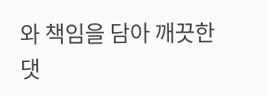와 책임을 담아 깨끗한 댓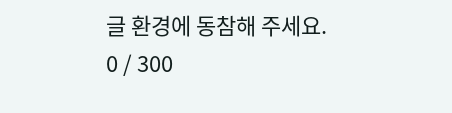글 환경에 동참해 주세요. 0 / 300